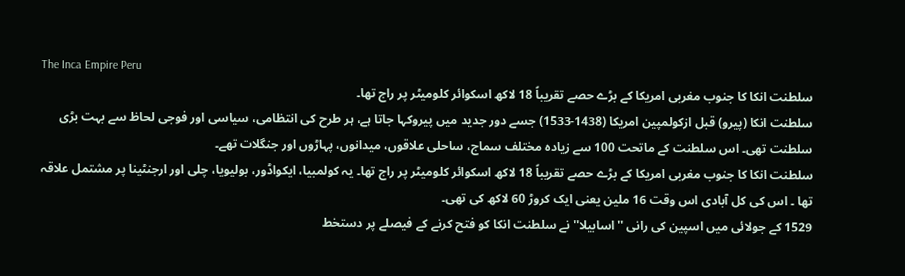The Inca Empire Peru
سلطنت انکا کا جنوب مغربی امریکا کے بڑے حصے تقریباً 18 لاکھ اسکوائر کلومیٹر پر راج تھا۔
سلطنت انکا (پیرو) قبل ازکولمپین امریکا (1438-1533) جسے دور جدید میں پیروکہا جاتا ہے، ہر طرح کی انتظامی، سیاسی اور فوجی لحاظ سے بہت بڑی سلطنت تھی۔ اس سلطنت کے ماتحت 100 سے زیادہ مختلف سماج، ساحلی علاقوں، میدانوں، پہاڑوں اور جنگلات تھے۔
سلطنت انکا کا جنوب مغربی امریکا کے بڑے حصے تقریباً 18 لاکھ اسکوائر کلومیٹر پر راج تھا۔ یہ کولمبیا، ایکواڈور، بولیویا، چلی اور ارجنٹینا پر مشتمل علاقہ تھا ۔ اس کی کل آبادی اس وقت 16 ملین یعنی ایک کروڑ 60 لاکھ کی تھی۔
1529 کے جولائی میں اسپین کی رانی ''اسابیلا'' نے سلطنت انکا کو فتح کرنے کے فیصلے پر دستخط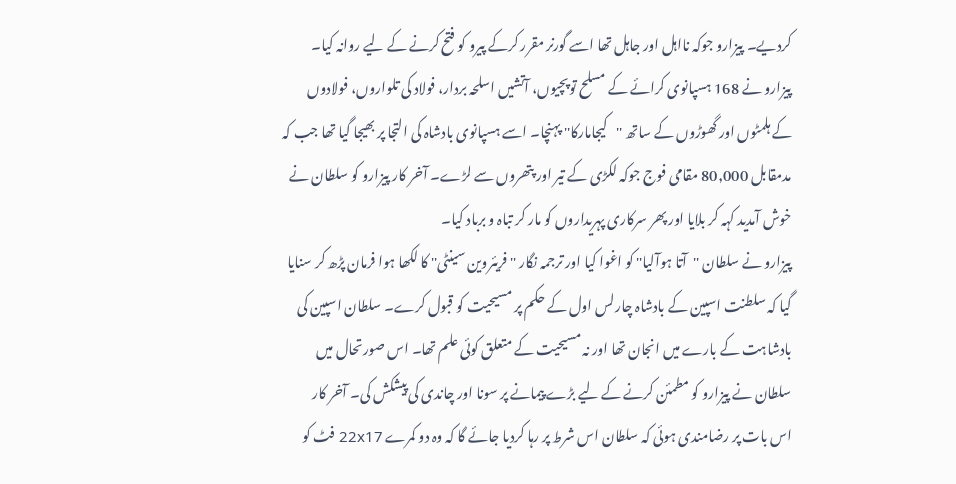کردیے۔ پیزارو جوکہ نااہل اور جاہل تھا اسے گورنر مقرر کرکے پیرو کو فتح کرنے کے لیے روانہ کیا۔ پیزارو نے 168 ہسپانوی کرائے کے مسلح توپچیوں، آتشیں اسلحہ بردار، فولاد کی تلواروں، فولادوں کے ہلمٹوں اور گھوڑوں کے ساتھ ''کیجامارکا'' پہنچا۔ اسے ہسپانوی بادشاہ کی التجا پر بھیجا گیا تھا جب کہ مدمقابل 80,000 مقامی فوج جوکہ لکڑی کے تیر اور پتھروں سے لڑے۔ آخر کار پیزارو کو سلطان نے خوش آمدید کہہ کر بلایا اور پھر سرکاری پہریداروں کو مار کر تباہ و برباد کیا۔
پیزارو نے سلطان ''آتا ہوآلیا'' کو اغوا کیا اور ترجمہ نگار ''فریئروین سینٹی'' کا لکھا ہوا فرمان پڑھ کر سنایا گیا کہ سلطنت اسپین کے بادشاہ چارلس اول کے حکم پر مسیحیت کو قبول کرے۔ سلطان اسپین کی بادشاہت کے بارے میں انجان تھا اور نہ مسیحیت کے متعلق کوئی علم تھا۔ اس صورتحال میں سلطان نے پیزارو کو مطمئن کرنے کے لیے بڑے پیمانے پر سونا اور چاندی کی پیشکش کی۔ آخر کار اس بات پر رضامندی ہوئی کہ سلطان اس شرط پر رہا کردیا جائے گا کہ وہ دو کمرے 22x17 فٹ کو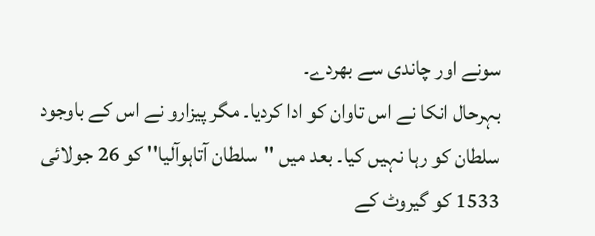سونے اور چاندی سے بھردے۔
بہرحال انکا نے اس تاوان کو ادا کردیا۔ مگر پیزارو نے اس کے باوجود سلطان کو رہا نہیں کیا۔ بعد میں ''سلطان آتاہوآلیا'' کو 26 جولائی 1533 کو گیروٹ کے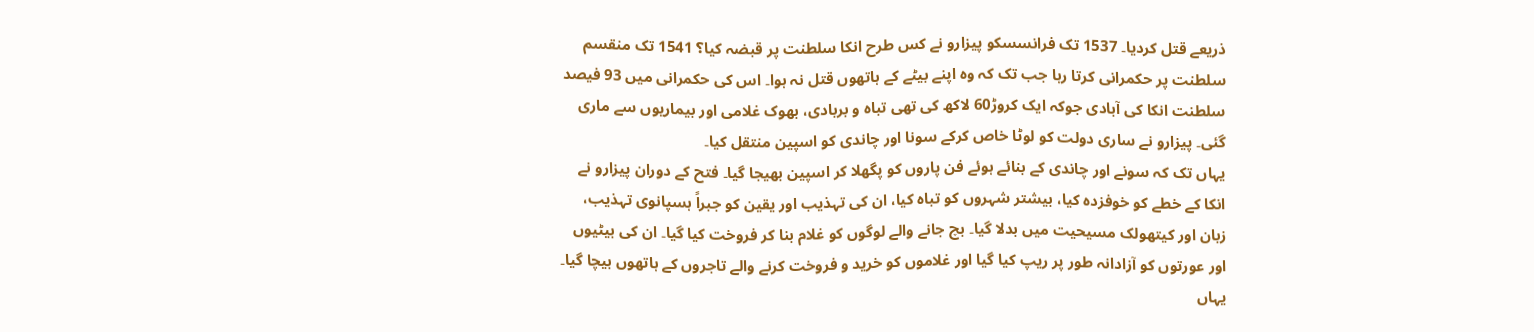ذریعے قتل کردیا۔ 1537 تک فرانسسکو پیزارو نے کس طرح انکا سلطنت پر قبضہ کیا؟ 1541 تک منقسم سلطنت پر حکمرانی کرتا رہا جب تک کہ وہ اپنے بیٹے کے ہاتھوں قتل نہ ہوا۔ اس کی حکمرانی میں 93 فیصد سلطنت انکا کی آبادی جوکہ ایک کروڑ60 لاکھ کی تھی تباہ و بربادی، بھوک غلامی اور بیماریوں سے ماری گئی۔ پیزارو نے ساری دولت کو لوٹا خاص کرکے سونا اور چاندی کو اسپین منتقل کیا۔
یہاں تک کہ سونے اور چاندی کے بنائے ہوئے فن پاروں کو پگھلا کر اسپین بھیجا گیا۔ فتح کے دوران پیزارو نے انکا کے خطے کو خوفزدہ کیا، بیشتر شہروں کو تباہ کیا، ان کی تہذیب اور یقین کو جبراً ہسپانوی تہذیب، زبان اور کیتھولک مسیحیت میں بدلا گیا۔ بچ جانے والے لوگوں کو غلام بنا کر فروخت کیا گیا۔ ان کی بیٹیوں اور عورتوں کو آزادانہ طور پر ریپ کیا گیا اور غلاموں کو خرید و فروخت کرنے والے تاجروں کے ہاتھوں بیچا گیا۔ یہاں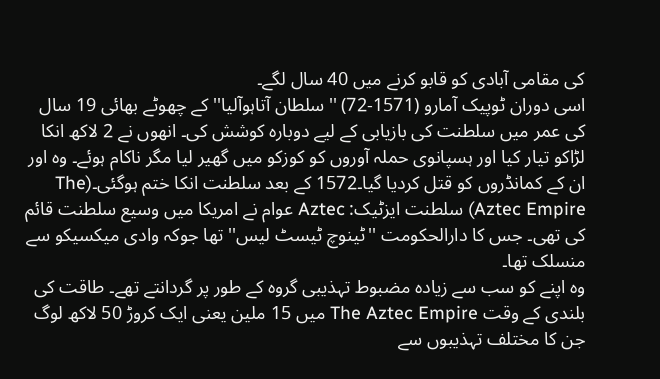کی مقامی آبادی کو قابو کرنے میں 40 سال لگے۔
اسی دوران ٹوپیک آمارو (1571-72) ''سلطان آتاہوآلیا'' کے چھوٹے بھائی 19 سال کی عمر میں سلطنت کی بازیابی کے لیے دوبارہ کوشش کی۔ انھوں نے 2 لاکھ انکا لڑاکو تیار کیا اور ہسپانوی حملہ آوروں کو کوزکو میں گھیر لیا مگر ناکام ہوئے۔ وہ اور ان کے کمانڈروں کو قتل کردیا گیا۔1572 کے بعد سلطنت انکا ختم ہوگئی۔(The Aztec Empire) سلطنت ایزٹیک: Aztec عوام نے امریکا میں وسیع سلطنت قائم کی تھی۔ جس کا دارالحکومت ''ٹینوچ ٹیسٹ لیس'' تھا جوکہ وادی میکسیکو سے منسلک تھا۔
وہ اپنے کو سب سے زیادہ مضبوط تہذیبی گروہ کے طور پر گردانتے تھے۔ طاقت کی بلندی کے وقت The Aztec Empire میں 15 ملین یعنی ایک کروڑ 50 لاکھ لوگ جن کا مختلف تہذیبوں سے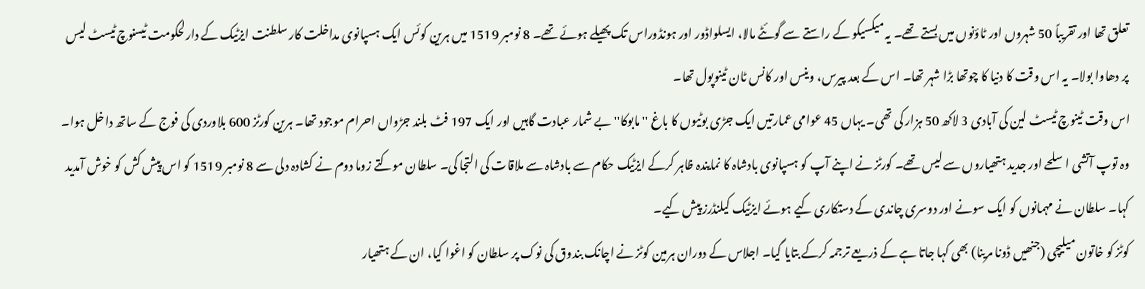تعلق تھا اور تقریباً 50 شہروں اور ٹاؤنوں میں بستے تھے۔ یہ میکسیکو کے راستے سے گوئٹے مالا، ایسلواڈور اور ہونڈوراس تک پھیلے ہوئے تھے۔ 8 نومبر 1519 میں ہرین کوئس ایک ہسپانوی مداخلت کار سلطنت ایزٹیک کے دارلحکومت ٹیسنوچ ٹیسٹ لیس پر دھاوا بولا۔ یہ اس وقت کا دنیا کا چوتھا بڑا شہر تھا۔ اس کے بعد پیرس، وینس اور کانس ٹان ٹینوپول تھا۔
اس وقت ٹینوچ ٹیسٹ لین کی آبادی 3 لاکھ 50 ہزار کی تھی۔ یہاں 45 عوامی عمارتیں ایک جڑی بوٹیوں کا باغ '' مابوکا'' بے شمار عبادت گاہیں اور ایک 197 فٹ بلند جڑواں احرام موجود تھا۔ ہرین کورٹز 600 بلاوردی کی فوج کے ساتھ داخل ہوا۔ وہ توپ آتشی اسلحے اور جدید ہتھیاروں سے لیس تھے۔ کورٹز نے اپنے آپ کو ہسپانوی بادشاہ کا نمایندہ ظاہر کرکے ایزٹیک حکام سے بادشاہ سے ملاقات کی التجا کی۔ سلطان موکتے زوما دوم نے کشادہ دلی سے 8 نومبر 1519 کو اس پیش کش کو خوش آمدید کہا۔ سلطان نے مہمانوں کو ایک سونے اور دوسری چاندی کے دستکاری کیے ہوئے ایزٹیک کیلنڈرز پیش کیے۔
کوٹز کو خاتون میلیچی (جنھیں ڈونا مرینا) بھی کہا جاتا ہے کے ذریعے ترجمہ کرکے بتایا گیا۔ اجلاس کے دوران ہرمین کوٹز نے اچانک بندوق کی نوک پر سلطان کو اغوا کیا، ان کے ہتھیار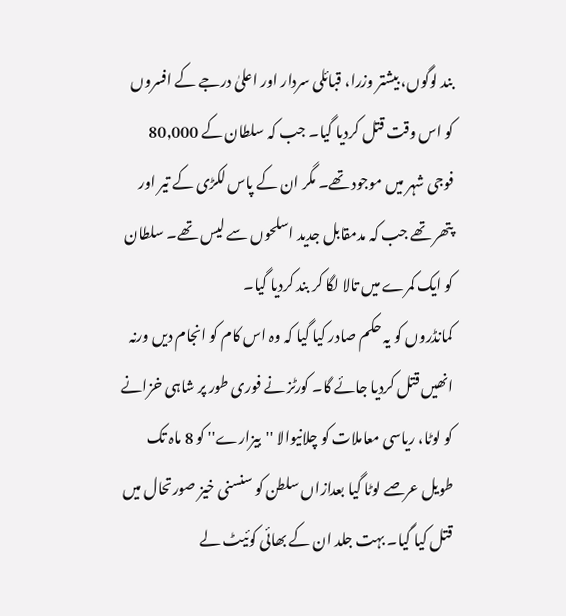بند لوگوں، بیشتر وزرا، قبائلی سردار اور اعلیٰ درجے کے افسروں کو اس وقت قتل کردیا گیا۔ جب کہ سلطان کے 80,000 فوجی شہر میں موجود تھے۔ مگر ان کے پاس لکڑی کے تیر اور پتھر تھے جب کہ مدمقابل جدید اسلحوں سے لیس تھے۔ سلطان کو ایک کمرے میں تالا لگا کر بند کردیا گیا۔
کمانڈروں کو یہ حکم صادر کیا گیا کہ وہ اس کام کو انجام دیں ورنہ انھیں قتل کردیا جائے گا۔ کورٹز نے فوری طور پر شاہی خزانے کو لوٹا، ریاسی معاملات کو چلانیوالا ''بیزارے'' کو 8 ماہ تک طویل عرصے لوٹا گیا بعدازاں سلطن کو سنسنی خیز صورتحال میں قتل کیا گیا۔ بہت جلد ان کے بھائی کوئیٹ لے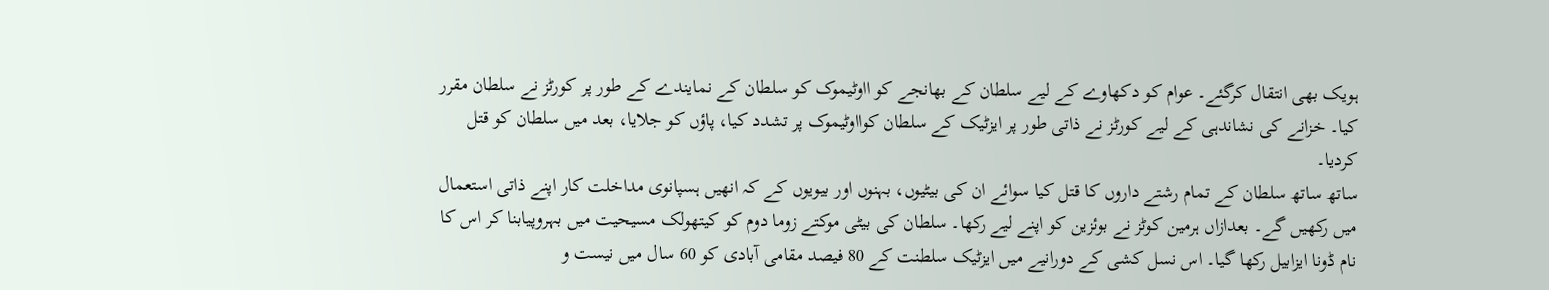ہویک بھی انتقال کرگئے۔ عوام کو دکھاوے کے لیے سلطان کے بھانجے کو ااوٹیموک کو سلطان کے نمایندے کے طور پر کورٹز نے سلطان مقرر کیا۔ خزانے کی نشاندہی کے لیے کورٹز نے ذاتی طور پر ایزٹیک کے سلطان کوااوٹیموک پر تشدد کیا، پاؤں کو جلایا، بعد میں سلطان کو قتل کردیا۔
ساتھ ساتھ سلطان کے تمام رشتے داروں کا قتل کیا سوائے ان کی بیٹیوں، بہنوں اور بیویوں کے کہ انھیں ہسپانوی مداخلت کار اپنے ذاتی استعمال میں رکھیں گے۔ بعدازاں ہرمین کوٹز نے بوئزین کو اپنے لیے رکھا۔ سلطان کی بیٹی موکتے زوما دوم کو کیتھولک مسیحیت میں بہروپیابنا کر اس کا نام ڈونا ایزابیل رکھا گیا۔ اس نسل کشی کے دورانیے میں ایزٹیک سلطنت کے 80 فیصد مقامی آبادی کو 60 سال میں نیست و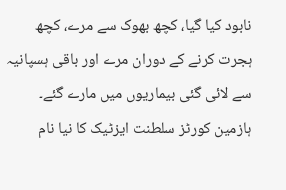نابود کیا گیا، کچھ بھوک سے مرے، کچھ ہجرت کرنے کے دوران مرے اور باقی ہسپانیہ سے لائی گئی بیماریوں میں مارے گئے۔ ہازمین کورٹز سلطنت ایزٹیک کا نیا نام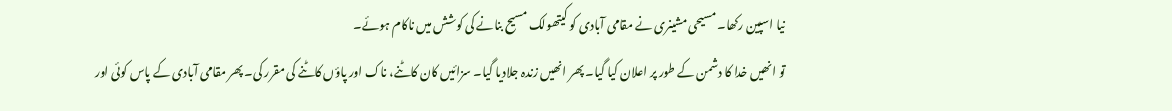نیا اسپین رکھا۔ مسیحی مشینری نے مقامی آبادی کو کیتھولک مسیح بنانے کی کوشش میں ناکام ہوئے۔
تو انھیں خدا کا دشمن کے طور پر اعلان کیا گیا۔ پھر انھیں زندہ جلادیا گیا۔ سزائیں کان کاٹنے، ناک اور پاؤں کاٹنے کی مقرر کی۔ پھر مقامی آبادی کے پاس کوئی اور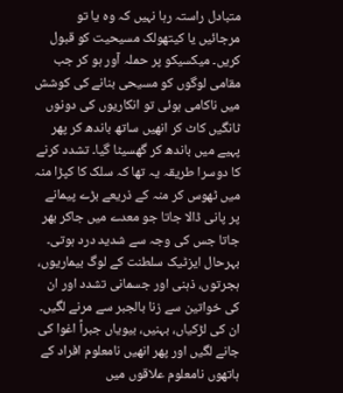متبادل راستہ رہا نہیں کہ وہ یا تو مرجائیں یا کیتھولک مسیحیت کو قبول کریں۔ میکسیکو پر حملہ آور ہو کر جب مقامی لوگوں کو مسیحی بنانے کی کوشش میں ناکامی ہوئی تو انکاریوں کی دونوں ٹانگیں کاٹ کر انھیں ساتھ باندھ کر پھر پہیے میں باندھ کر گھسیٹا گیا۔ تشدد کرنے کا دوسرا طریقہ یہ تھا کہ سلک کا کپڑا منہ میں ٹھوس کر منہ کے ذریعے بڑے پیمانے پر پانی ڈالا جاتا جو معدے میں جاکر بھر جاتا جس کی وجہ سے شدید درد ہوتی۔
بہرحال ایزٹیک سلطنت کے لوگ بیماریوں، ہجرتوں، ذہنی اور جسمانی تشدد اور ان کی خواتین سے زنا بالجبر سے مرنے لگیں۔ ان کی لڑکیاں، بہنیں، بیویاں جبراً اغوا کی جانے لگیں اور پھر انھیں نامعلوم افراد کے ہاتھوں نامعلوم علاقوں میں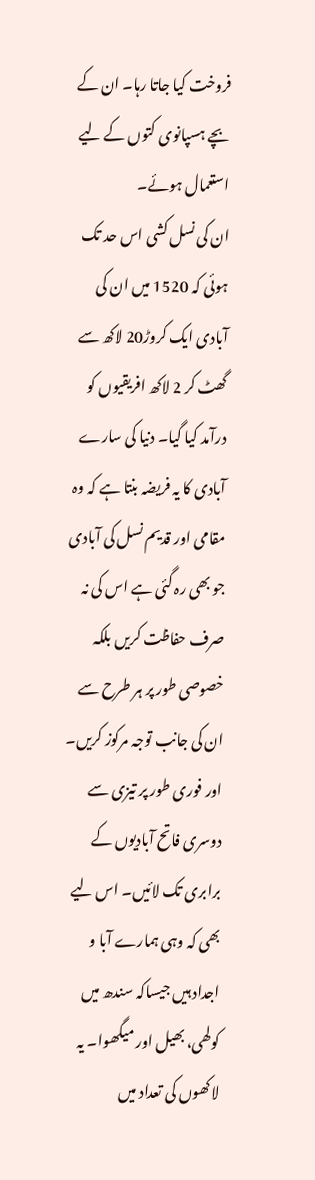فروخت کیا جاتا رہا۔ ان کے بچے ہسپانوی کتوں کے لیے استعمال ہوئے۔
ان کی نسل کشی اس حد تک ہوئی کہ 1520 میں ان کی آبادی ایک کروڑ20 لاکھ سے گھٹ کر 2 لاکھ افریقیوں کو درآمد کیا گیا۔ دنیا کی سارے آبادی کا یہ فریضہ بنتا ہے کہ وہ مقامی اور قدیم نسل کی آبادی جو بھی رہ گئی ہے اس کی نہ صرف حفاظت کریں بلکہ خصوصی طور پر ہر طرح سے ان کی جانب توجہ مرکوز کریں۔ اور فوری طور پر تیزی سے دوسری فاتح آبادیوں کے برابری تک لائیں۔ اس لیے بھی کہ وہی ہمارے آبا و اجداد ہیں جیساکہ سندھ میں کولھی، بھیل اور میگھوا۔ یہ لاکھوں کی تعداد میں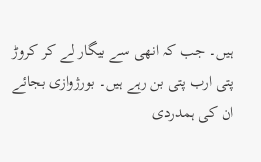ہیں۔ جب کہ انھی سے بیگار لے کر کروڑ پتی ارب پتی بن رہے ہیں۔ بورژوازی بجائے ان کی ہمدردی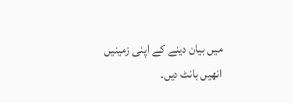میں بیان دینے کے اپنی زمینیں انھیں بانٹ دیں۔